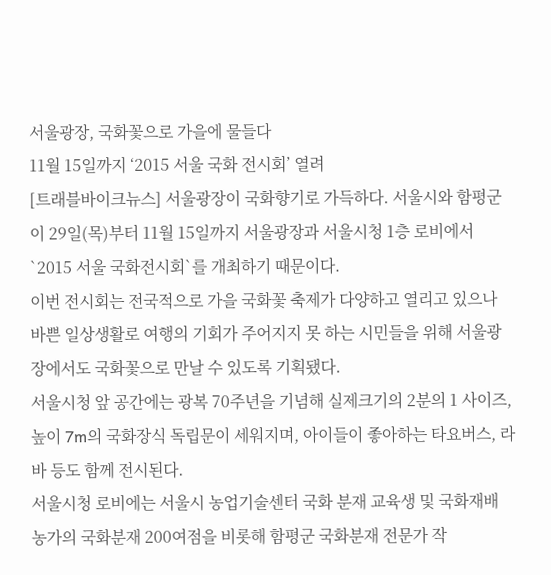서울광장, 국화꽃으로 가을에 물들다
11월 15일까지 ‘2015 서울 국화 전시회’ 열려
[트래블바이크뉴스] 서울광장이 국화향기로 가득하다. 서울시와 함평군이 29일(목)부터 11월 15일까지 서울광장과 서울시청 1층 로비에서 `2015 서울 국화전시회`를 개최하기 때문이다.
이번 전시회는 전국적으로 가을 국화꽃 축제가 다양하고 열리고 있으나 바쁜 일상생활로 여행의 기회가 주어지지 못 하는 시민들을 위해 서울광장에서도 국화꽃으로 만날 수 있도록 기획됐다.
서울시청 앞 공간에는 광복 70주년을 기념해 실제크기의 2분의 1 사이즈, 높이 7m의 국화장식 독립문이 세워지며, 아이들이 좋아하는 타요버스, 라바 등도 함께 전시된다.
서울시청 로비에는 서울시 농업기술센터 국화 분재 교육생 및 국화재배 농가의 국화분재 200여점을 비롯해 함평군 국화분재 전문가 작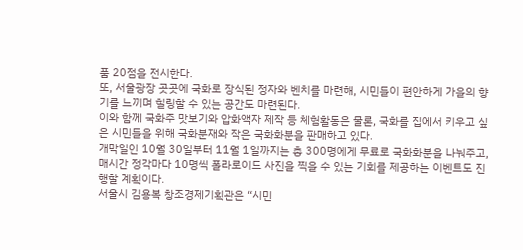품 20점을 전시한다.
또, 서울광장 곳곳에 국화로 장식된 정자와 벤치를 마련해, 시민들이 편안하게 가을의 향기를 느끼며 힐링할 수 있는 공간도 마련된다.
이와 함께 국화주 맛보기와 압화액자 제작 등 체험활동은 물론, 국화를 집에서 키우고 싶은 시민들을 위해 국화분재와 작은 국화화분을 판매하고 있다.
개막일인 10월 30일부터 11월 1일까지는 총 300명에게 무료로 국화화분을 나눠주고, 매시간 정각마다 10명씩 폴라로이드 사진을 찍을 수 있는 기회를 제공하는 이벤트도 진행할 계획이다.
서울시 김용복 창조경제기획관은 “시민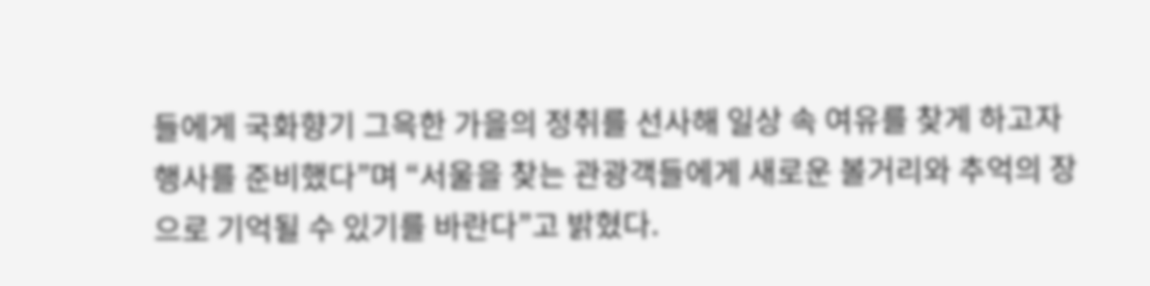들에게 국화향기 그윽한 가을의 정취를 선사해 일상 속 여유를 찾게 하고자 행사를 준비했다”며 “서울을 찾는 관광객들에게 새로운 볼거리와 추억의 장으로 기억될 수 있기를 바란다”고 밝혔다.